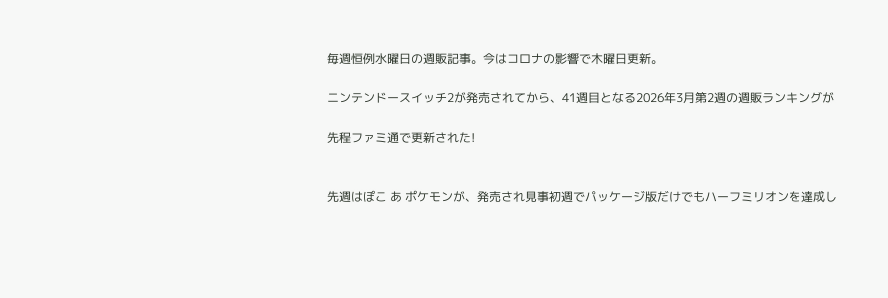毎週恒例水曜日の週販記事。今はコロナの影響で木曜日更新。

ニンテンドースイッチ2が発売されてから、41週目となる2026年3月第2週の週販ランキングが

先程ファミ通で更新された!


先週はぽこ あ ポケモンが、発売され見事初週でパッケージ版だけでもハーフミリオンを達成し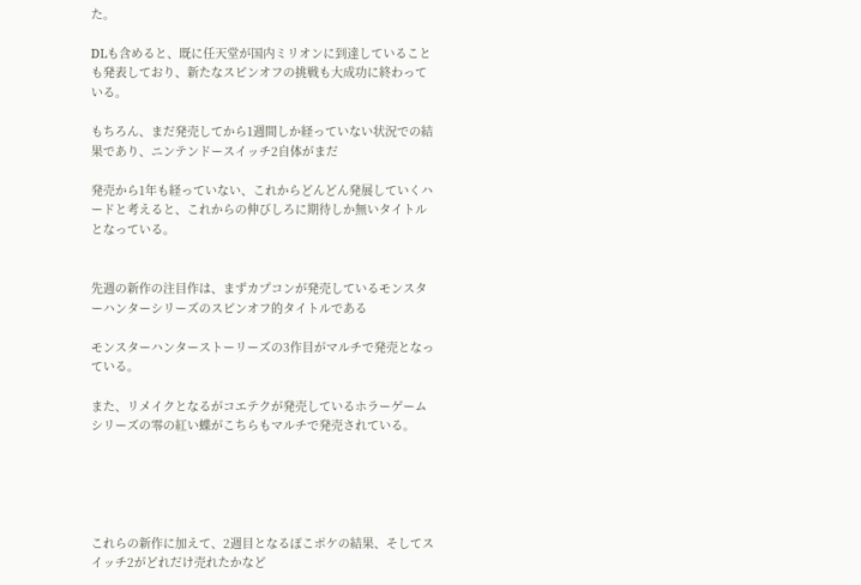た。

DLも含めると、既に任天堂が国内ミリオンに到達していることも発表しており、新たなスピンオフの挑戦も大成功に終わっている。

もちろん、まだ発売してから1週間しか経っていない状況での結果であり、ニンテンドースイッチ2自体がまだ

発売から1年も経っていない、これからどんどん発展していくハードと考えると、これからの伸びしろに期待しか無いタイトルとなっている。


先週の新作の注目作は、まずカプコンが発売しているモンスターハンターシリーズのスピンオフ的タイトルである

モンスターハンターストーリーズの3作目がマルチで発売となっている。

また、リメイクとなるがコエテクが発売しているホラーゲームシリーズの零の紅い蝶がこちらもマルチで発売されている。





これらの新作に加えて、2週目となるぽこポケの結果、そしてスイッチ2がどれだけ売れたかなど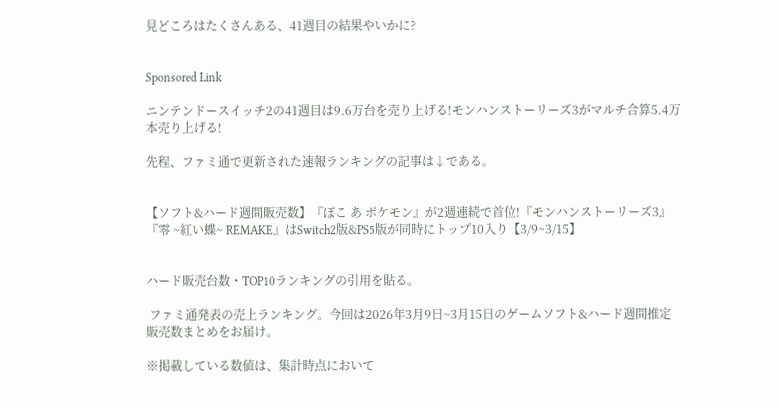見どころはたくさんある、41週目の結果やいかに?


Sponsored Link

ニンテンドースイッチ2の41週目は9.6万台を売り上げる!モンハンストーリーズ3がマルチ合算5.4万本売り上げる!

先程、ファミ通で更新された速報ランキングの記事は↓である。


【ソフト&ハード週間販売数】『ぽこ あ ポケモン』が2週連続で首位!『モンハンストーリーズ3』『零 ~紅い蝶~ REMAKE』はSwitch2版&PS5版が同時にトップ10入り【3/9~3/15】


ハード販売台数・TOP10ランキングの引用を貼る。

 ファミ通発表の売上ランキング。今回は2026年3月9日~3月15日のゲームソフト&ハード週間推定販売数まとめをお届け。

※掲載している数値は、集計時点において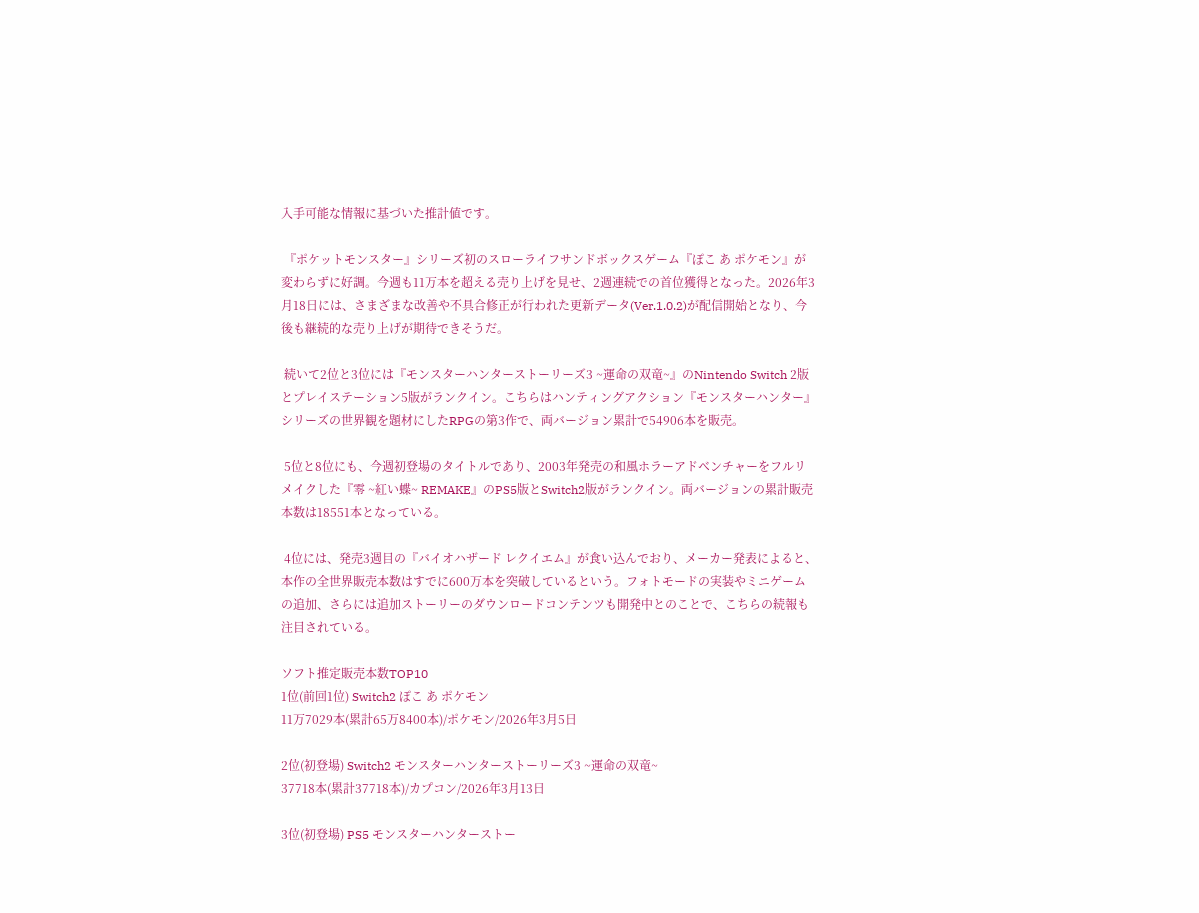入手可能な情報に基づいた推計値です。

 『ポケットモンスター』シリーズ初のスローライフサンドボックスゲーム『ぽこ あ ポケモン』が変わらずに好調。今週も11万本を超える売り上げを見せ、2週連続での首位獲得となった。2026年3月18日には、さまざまな改善や不具合修正が行われた更新データ(Ver.1.0.2)が配信開始となり、今後も継続的な売り上げが期待できそうだ。

 続いて2位と3位には『モンスターハンターストーリーズ3 ~運命の双竜~』のNintendo Switch 2版とプレイステーション5版がランクイン。こちらはハンティングアクション『モンスターハンター』シリーズの世界観を題材にしたRPGの第3作で、両バージョン累計で54906本を販売。

 5位と8位にも、今週初登場のタイトルであり、2003年発売の和風ホラーアドベンチャーをフルリメイクした『零 ~紅い蝶~ REMAKE』のPS5版とSwitch2版がランクイン。両バージョンの累計販売本数は18551本となっている。

 4位には、発売3週目の『バイオハザード レクイエム』が食い込んでおり、メーカー発表によると、本作の全世界販売本数はすでに600万本を突破しているという。フォトモードの実装やミニゲームの追加、さらには追加ストーリーのダウンロードコンテンツも開発中とのことで、こちらの続報も注目されている。

ソフト推定販売本数TOP10
1位(前回1位) Switch2 ぽこ あ ポケモン
11万7029本(累計65万8400本)/ポケモン/2026年3月5日

2位(初登場) Switch2 モンスターハンターストーリーズ3 ~運命の双竜~
37718本(累計37718本)/カプコン/2026年3月13日

3位(初登場) PS5 モンスターハンターストー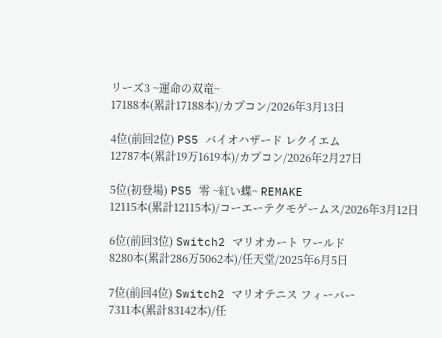リーズ3 ~運命の双竜~
17188本(累計17188本)/カプコン/2026年3月13日

4位(前回2位) PS5 バイオハザード レクイエム
12787本(累計19万1619本)/カプコン/2026年2月27日

5位(初登場) PS5 零 ~紅い蝶~ REMAKE
12115本(累計12115本)/コーエーテクモゲームス/2026年3月12日

6位(前回3位) Switch2 マリオカート ワールド
8280本(累計286万5062本)/任天堂/2025年6月5日

7位(前回4位) Switch2 マリオテニス フィーバー
7311本(累計83142本)/任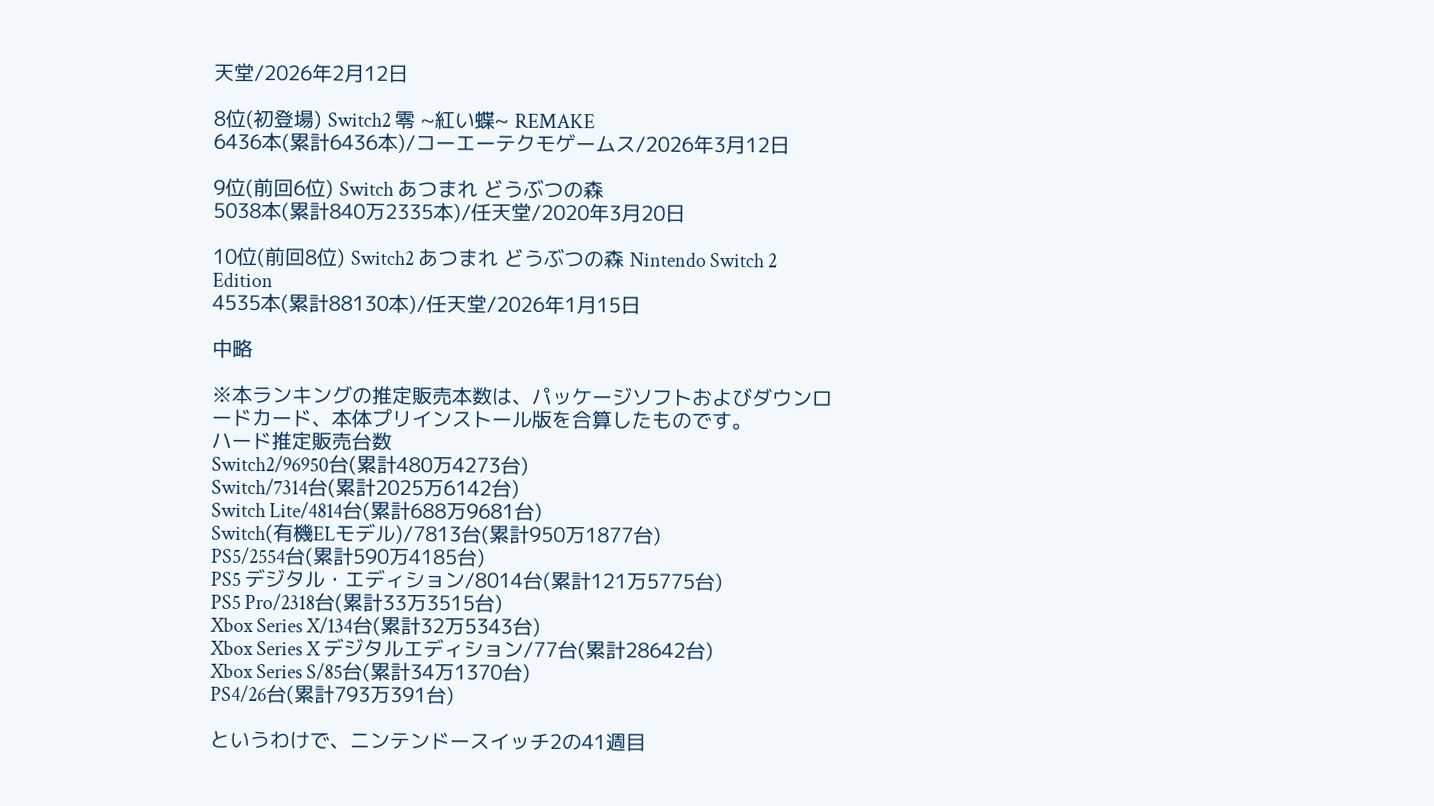天堂/2026年2月12日

8位(初登場) Switch2 零 ~紅い蝶~ REMAKE
6436本(累計6436本)/コーエーテクモゲームス/2026年3月12日

9位(前回6位) Switch あつまれ どうぶつの森
5038本(累計840万2335本)/任天堂/2020年3月20日

10位(前回8位) Switch2 あつまれ どうぶつの森 Nintendo Switch 2 Edition
4535本(累計88130本)/任天堂/2026年1月15日

中略

※本ランキングの推定販売本数は、パッケージソフトおよびダウンロードカード、本体プリインストール版を合算したものです。
ハード推定販売台数
Switch2/96950台(累計480万4273台)
Switch/7314台(累計2025万6142台)
Switch Lite/4814台(累計688万9681台)
Switch(有機ELモデル)/7813台(累計950万1877台)
PS5/2554台(累計590万4185台)
PS5 デジタル・エディション/8014台(累計121万5775台)
PS5 Pro/2318台(累計33万3515台)
Xbox Series X/134台(累計32万5343台)
Xbox Series X デジタルエディション/77台(累計28642台)
Xbox Series S/85台(累計34万1370台)
PS4/26台(累計793万391台)

というわけで、ニンテンドースイッチ2の41週目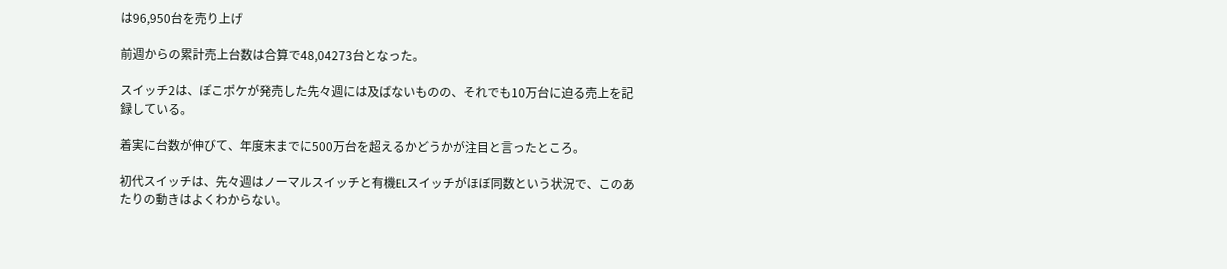は96,950台を売り上げ

前週からの累計売上台数は合算で48,04273台となった。

スイッチ2は、ぽこポケが発売した先々週には及ばないものの、それでも10万台に迫る売上を記録している。

着実に台数が伸びて、年度末までに500万台を超えるかどうかが注目と言ったところ。

初代スイッチは、先々週はノーマルスイッチと有機ELスイッチがほぼ同数という状況で、このあたりの動きはよくわからない。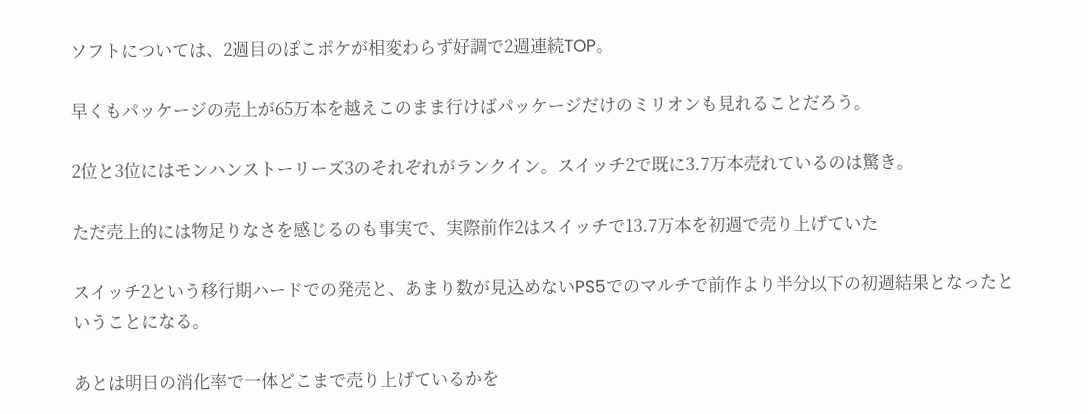ソフトについては、2週目のぽこポケが相変わらず好調で2週連続TOP。

早くもパッケージの売上が65万本を越えこのまま行けばパッケージだけのミリオンも見れることだろう。

2位と3位にはモンハンストーリーズ3のそれぞれがランクイン。スイッチ2で既に3.7万本売れているのは驚き。

ただ売上的には物足りなさを感じるのも事実で、実際前作2はスイッチで13.7万本を初週で売り上げていた

スイッチ2という移行期ハードでの発売と、あまり数が見込めないPS5でのマルチで前作より半分以下の初週結果となったということになる。

あとは明日の消化率で一体どこまで売り上げているかを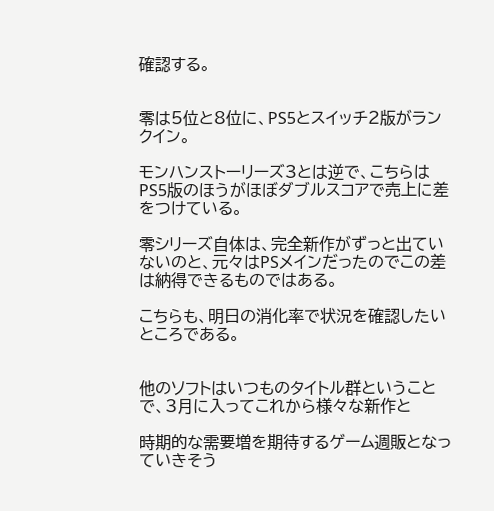確認する。


零は5位と8位に、PS5とスイッチ2版がランクイン。

モンハンストーリーズ3とは逆で、こちらはPS5版のほうがほぼダブルスコアで売上に差をつけている。

零シリーズ自体は、完全新作がずっと出ていないのと、元々はPSメインだったのでこの差は納得できるものではある。

こちらも、明日の消化率で状況を確認したいところである。


他のソフトはいつものタイトル群ということで、3月に入ってこれから様々な新作と

時期的な需要増を期待するゲーム週販となっていきそう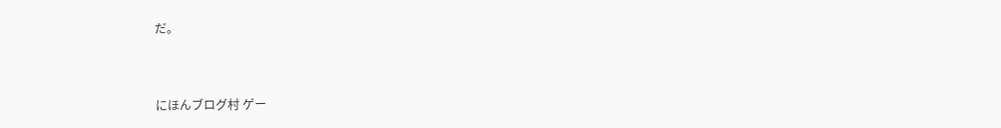だ。


にほんブログ村 ゲー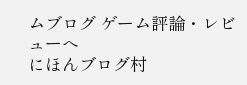ムブログ ゲーム評論・レビューへ
にほんブログ村